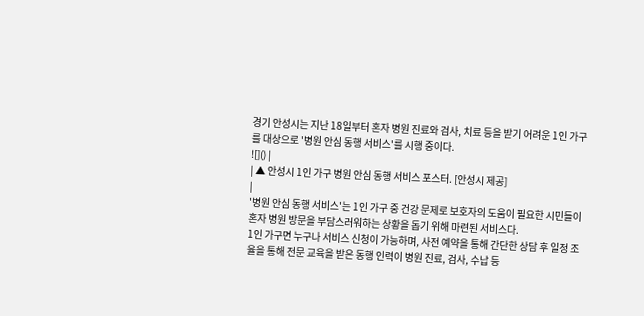경기 안성시는 지난 18일부터 혼자 병원 진료와 검사, 치료 등을 받기 어려운 1인 가구를 대상으로 '병원 안심 동행 서비스'를 시행 중이다.
![]() |
| ▲ 안성시 1인 가구 병원 안심 동행 서비스 포스터. [안성시 제공]
|
'병원 안심 동행 서비스'는 1인 가구 중 건강 문제로 보호자의 도움이 필요한 시민들이 혼자 병원 방문을 부담스러워하는 상황을 돕기 위해 마련된 서비스다.
1인 가구면 누구나 서비스 신청이 가능하며, 사전 예약을 통해 간단한 상담 후 일정 조율을 통해 전문 교육을 받은 동행 인력이 병원 진료, 검사, 수납 등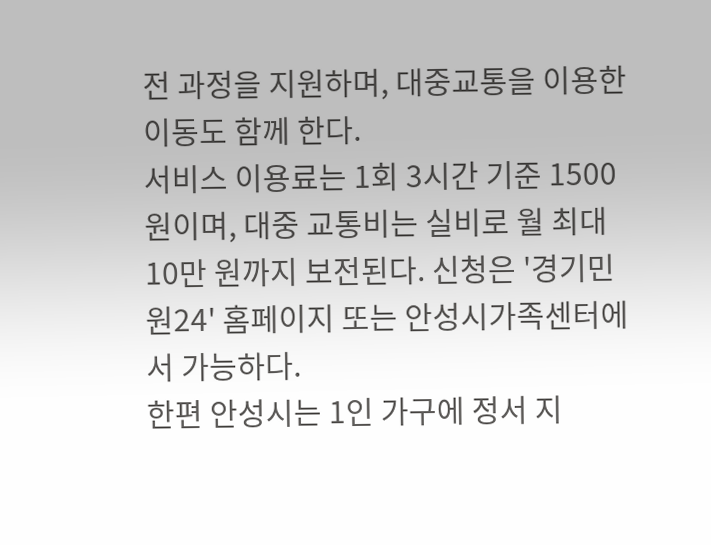전 과정을 지원하며, 대중교통을 이용한 이동도 함께 한다.
서비스 이용료는 1회 3시간 기준 1500원이며, 대중 교통비는 실비로 월 최대 10만 원까지 보전된다. 신청은 '경기민원24' 홈페이지 또는 안성시가족센터에서 가능하다.
한편 안성시는 1인 가구에 정서 지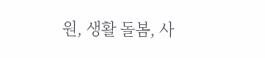원, 생활 돌봄, 사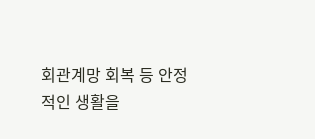회관계망 회복 등 안정적인 생활을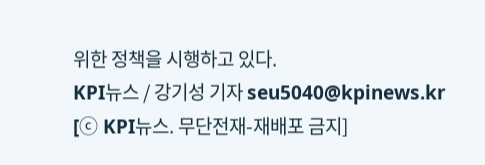위한 정책을 시행하고 있다.
KPI뉴스 / 강기성 기자 seu5040@kpinews.kr
[ⓒ KPI뉴스. 무단전재-재배포 금지]